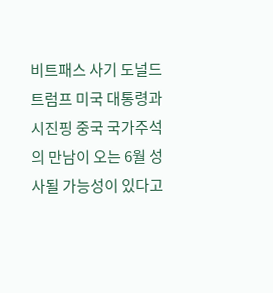비트패스 사기 도널드 트럼프 미국 대통령과 시진핑 중국 국가주석의 만남이 오는 6월 성사될 가능성이 있다고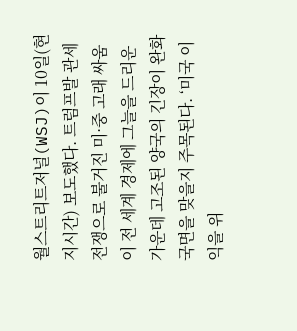월스트리트저널(WSJ)이 10일(현지시간) 보도했다. 트럼프발 관세 전쟁으로 불거진 미·중 고래 싸움이 전 세계 경제에 그늘을 드리운 가운데 고조된 양국의 긴장이 완화 국면을 맞을지 주목된다. ‘미국 이익을 위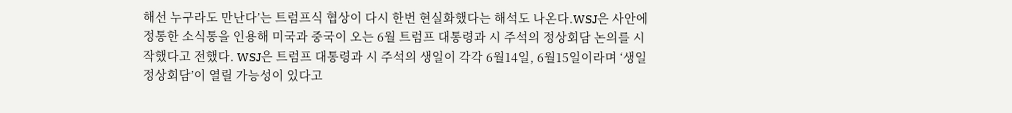해선 누구라도 만난다’는 트럼프식 협상이 다시 한번 현실화했다는 해석도 나온다.WSJ은 사안에 정통한 소식통을 인용해 미국과 중국이 오는 6월 트럼프 대통령과 시 주석의 정상회담 논의를 시작했다고 전했다. WSJ은 트럼프 대통령과 시 주석의 생일이 각각 6월14일, 6월15일이라며 ‘생일 정상회담’이 열릴 가능성이 있다고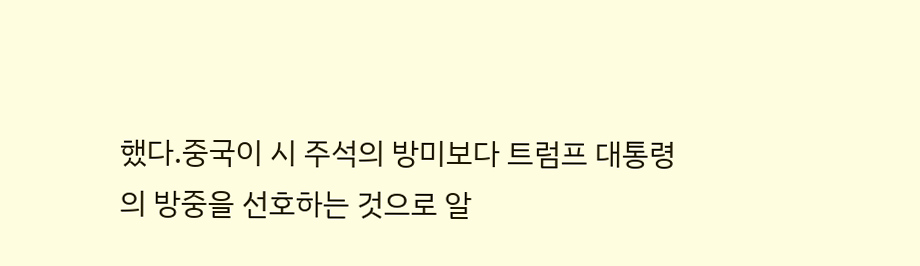했다.중국이 시 주석의 방미보다 트럼프 대통령의 방중을 선호하는 것으로 알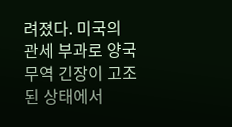려졌다. 미국의 관세 부과로 양국 무역 긴장이 고조된 상태에서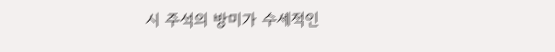시 주석의 방미가 수세적인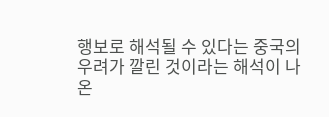행보로 해석될 수 있다는 중국의 우려가 깔린 것이라는 해석이 나온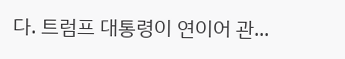다. 트럼프 대통령이 연이어 관...